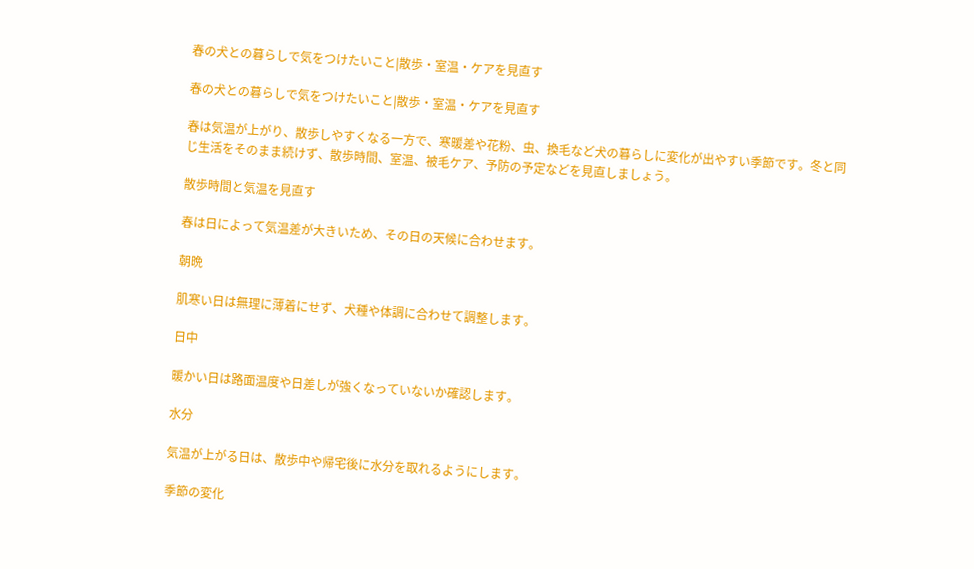春の犬との暮らしで気をつけたいこと|散歩・室温・ケアを見直す

春の犬との暮らしで気をつけたいこと|散歩・室温・ケアを見直す

春は気温が上がり、散歩しやすくなる一方で、寒暖差や花粉、虫、換毛など犬の暮らしに変化が出やすい季節です。冬と同じ生活をそのまま続けず、散歩時間、室温、被毛ケア、予防の予定などを見直しましょう。

散歩時間と気温を見直す

春は日によって気温差が大きいため、その日の天候に合わせます。

朝晩

肌寒い日は無理に薄着にせず、犬種や体調に合わせて調整します。

日中

暖かい日は路面温度や日差しが強くなっていないか確認します。

水分

気温が上がる日は、散歩中や帰宅後に水分を取れるようにします。

季節の変化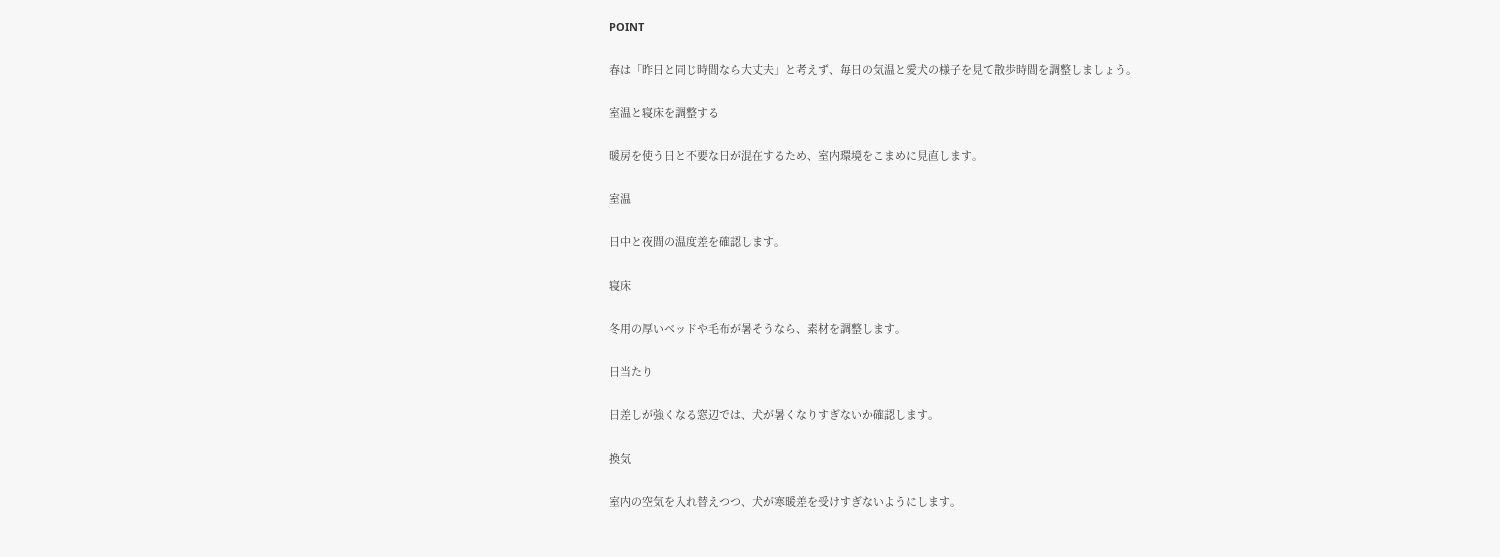POINT

春は「昨日と同じ時間なら大丈夫」と考えず、毎日の気温と愛犬の様子を見て散歩時間を調整しましょう。

室温と寝床を調整する

暖房を使う日と不要な日が混在するため、室内環境をこまめに見直します。

室温

日中と夜間の温度差を確認します。

寝床

冬用の厚いベッドや毛布が暑そうなら、素材を調整します。

日当たり

日差しが強くなる窓辺では、犬が暑くなりすぎないか確認します。

換気

室内の空気を入れ替えつつ、犬が寒暖差を受けすぎないようにします。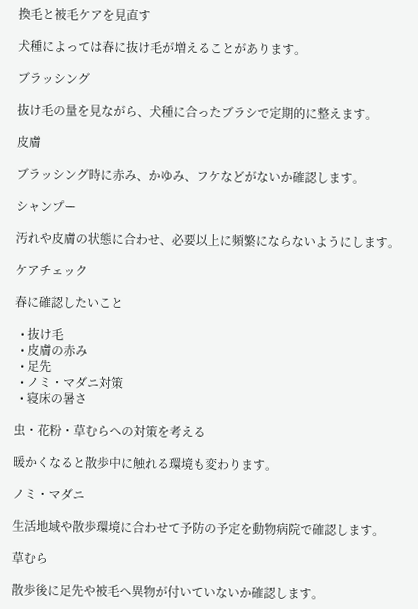換毛と被毛ケアを見直す

犬種によっては春に抜け毛が増えることがあります。

ブラッシング

抜け毛の量を見ながら、犬種に合ったブラシで定期的に整えます。

皮膚

ブラッシング時に赤み、かゆみ、フケなどがないか確認します。

シャンプー

汚れや皮膚の状態に合わせ、必要以上に頻繁にならないようにします。

ケアチェック

春に確認したいこと

  • 抜け毛
  • 皮膚の赤み
  • 足先
  • ノミ・マダニ対策
  • 寝床の暑さ

虫・花粉・草むらへの対策を考える

暖かくなると散歩中に触れる環境も変わります。

ノミ・マダニ

生活地域や散歩環境に合わせて予防の予定を動物病院で確認します。

草むら

散歩後に足先や被毛へ異物が付いていないか確認します。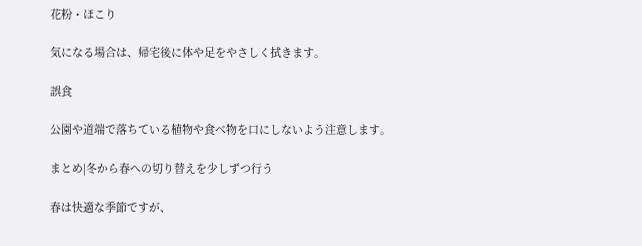花粉・ほこり

気になる場合は、帰宅後に体や足をやさしく拭きます。

誤食

公園や道端で落ちている植物や食べ物を口にしないよう注意します。

まとめ|冬から春への切り替えを少しずつ行う

春は快適な季節ですが、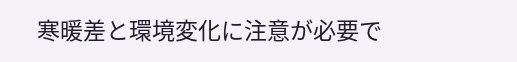寒暖差と環境変化に注意が必要で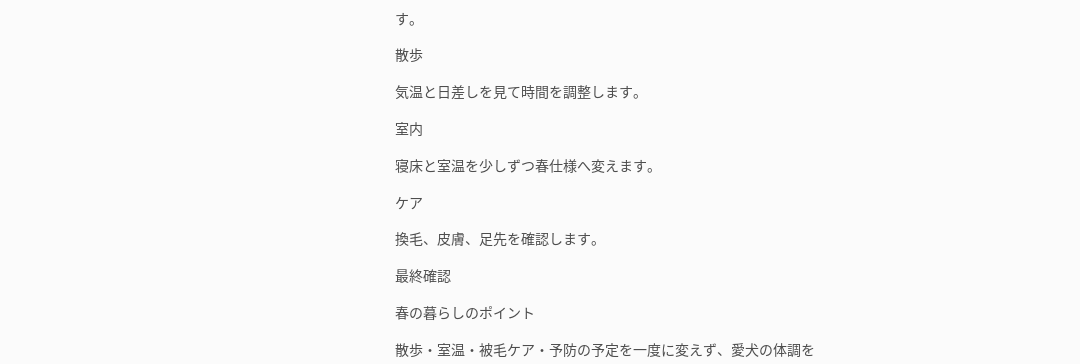す。

散歩

気温と日差しを見て時間を調整します。

室内

寝床と室温を少しずつ春仕様へ変えます。

ケア

換毛、皮膚、足先を確認します。

最終確認

春の暮らしのポイント

散歩・室温・被毛ケア・予防の予定を一度に変えず、愛犬の体調を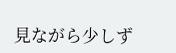見ながら少しず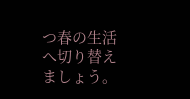つ春の生活へ切り替えましょう。